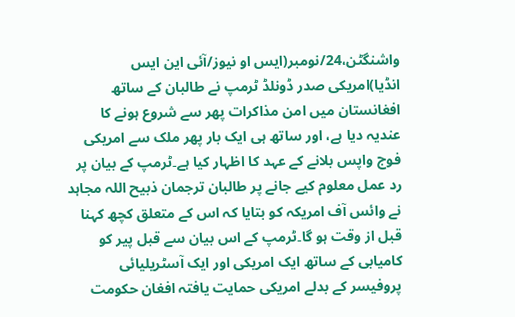واشنگٹن،24/نومبر(ایس او نیوز/آئی این ایس انڈیا)امریکی صدر ڈونلڈ ٹرمپ نے طالبان کے ساتھ افغانستان میں امن مذاکرات پھر سے شروع ہونے کا عندیہ دیا ہے، اور ساتھ ہی ایک بار پھر ملک سے امریکی فوج واپس بلانے کے عہد کا اظہار کیا ہے۔ٹرمپ کے بیان پر رد عمل معلوم کیے جانے پر طالبان ترجمان ذبیح اللہ مجاہد نے وائس آف امریکہ کو بتایا کہ اس کے متعلق کچھ کہنا قبل از وقت ہو گا۔ٹرمپ کے اس بیان سے قبل پیر کو کامیابی کے ساتھ ایک امریکی اور ایک آسٹریلیائی پروفیسر کے بدلے امریکی حمایت یافتہ افغان حکومت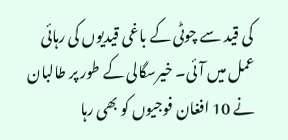کی قید سے چوٹی کے باغی قیدیوں کی رہائی عمل میں آئی۔ خیرسگالی کے طور پر طالبان نے 10 افغان فوجیوں کو بھی رہا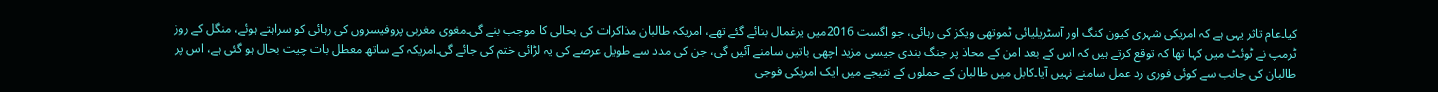کیا۔عام تاثر یہی ہے کہ امریکی شہری کیون کنگ اور آسٹریلیائی ٹموتھی ویکز کی رہائی، جو اگست 2016میں یرغمال بنائے گئے تھے، امریکہ طالبان مذاکرات کی بحالی کا موجب بنے گی۔مغوی مغربی پروفیسروں کی رہائی کو سراہتے ہوئے، منگل کے روز ٹرمپ نے ٹوئٹ میں کہا تھا کہ توقع کرتے ہیں کہ اس کے بعد امن کے محاذ پر جنگ بندی جیسی مزید اچھی باتیں سامنے آئیں گی، جن کی مدد سے طویل عرصے کی یہ لڑائی ختم کی جائے گی۔امریکہ کے ساتھ معطل بات چیت بحال ہو گئی ہے، اس پر طالبان کی جانب سے کوئی فوری رد عمل سامنے نہیں آیا۔کابل میں طالبان کے حملوں کے نتیجے میں ایک امریکی فوجی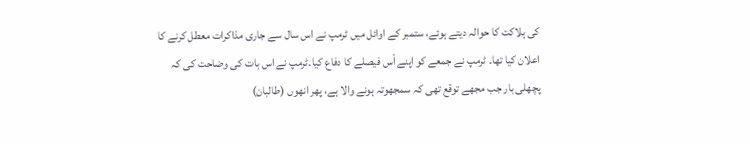کی ہلاکت کا حوالہ دیتے ہوئے، ستمبر کے اوائل میں ٹرمپ نے اس سال سے جاری مذاکرات معطل کرنے کا اعلان کیا تھا۔ ٹرمپ نے جمعے کو اپنے اْس فیصلے کا دفاع کیا۔ٹرمپ نے اس بات کی وضاحت کی کہ پچھلی بار جب مجھے توقع تھی کہ سمجھوتہ ہونے والا ہے، پھر انھوں (طالبان)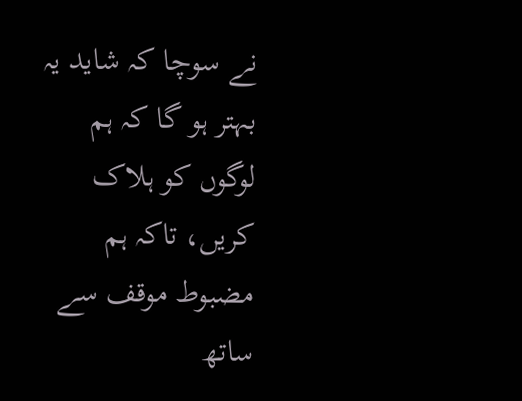نے سوچا کہ شاید یہ بہتر ہو گا کہ ہم لوگوں کو ہلاک کریں، تاکہ ہم مضبوط موقف سے ساتھ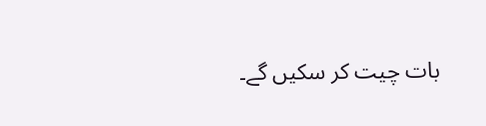بات چیت کر سکیں گے۔